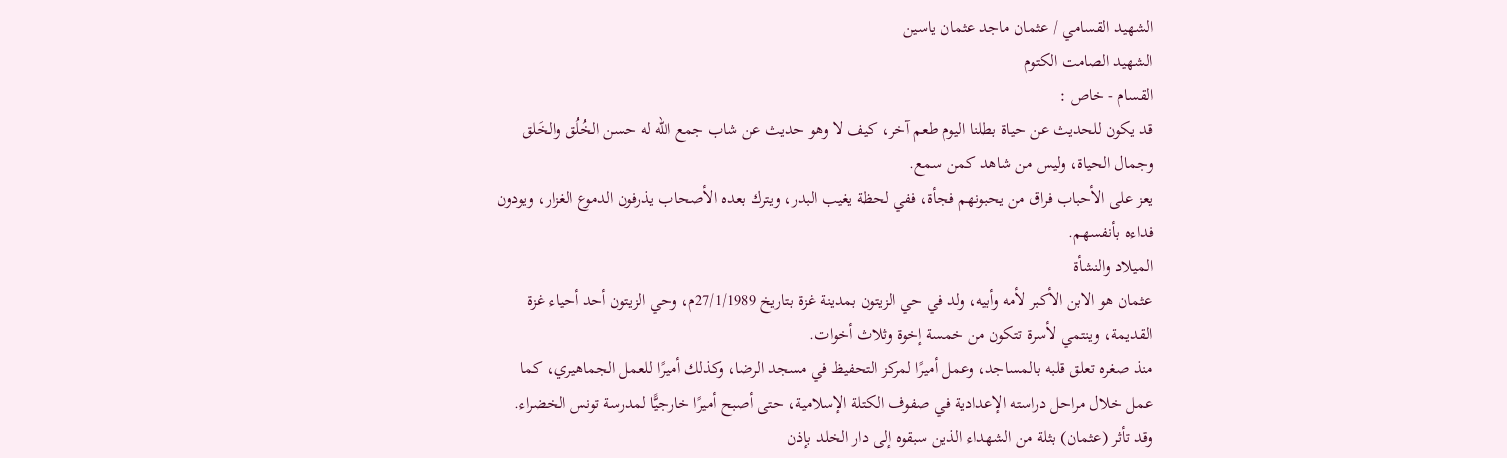الشهيد القسامي / عثمان ماجد عثمان ياسين
الشهيد الصامت الكتوم
القسام - خاص :
قد يكون للحديث عن حياة بطلنا اليوم طعم آخر، كيف لا وهو حديث عن شاب جمع الله له حسن الخُلُق والخَلق وجمال الحياة، وليس من شاهد كمن سمع.
يعز على الأحباب فراق من يحبونهم فجأة، ففي لحظة يغيب البدر، ويترك بعده الأصحاب يذرفون الدموع الغزار، ويودون فداءه بأنفسهم.
الميلاد والنشأة
عثمان هو الابن الأكبر لأمه وأبيه، ولد في حي الزيتون بمدينة غزة بتاريخ 27/1/1989م، وحي الزيتون أحد أحياء غزة القديمة، وينتمي لأسرة تتكون من خمسة إخوة وثلاث أخوات.
منذ صغره تعلق قلبه بالمساجد، وعمل أميرًا لمركز التحفيظ في مسجد الرضا، وكذلك أميرًا للعمل الجماهيري، كما عمل خلال مراحل دراسته الإعدادية في صفوف الكتلة الإسلامية، حتى أصبح أميرًا خارجيًّا لمدرسة تونس الخضراء.
وقد تأثر (عثمان) بثلة من الشهداء الذين سبقوه إلى دار الخلد بإذن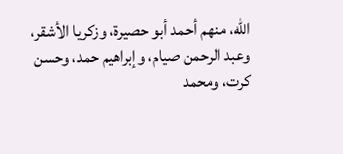الله، منهم أحمد أبو حصيرة، وزكريا الأشقر، وعبد الرحمن صيام، وإبراهيم حمد، وحسن كرت، ومحمد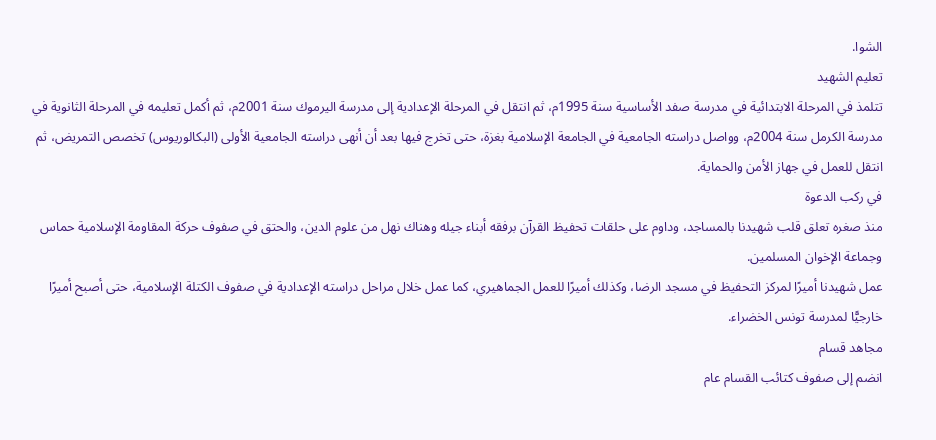الشوا.
تعليم الشهيد
تتلمذ في المرحلة الابتدائية في مدرسة صفد الأساسية سنة 1995م، ثم انتقل في المرحلة الإعدادية إلى مدرسة اليرموك سنة 2001م، ثم أكمل تعليمه في المرحلة الثانوية في مدرسة الكرمل سنة 2004م، وواصل دراسته الجامعية في الجامعة الإسلامية بغزة، حتى تخرج فيها بعد أن أنهى دراسته الجامعية الأولى (البكالوريوس) تخصص التمريض، ثم انتقل للعمل في جهاز الأمن والحماية.
في ركب الدعوة
منذ صغره تعلق قلب شهيدنا بالمساجد، وداوم على حلقات تحفيظ القرآن برفقه أبناء جيله وهناك نهل من علوم الدين، والحتق في صفوف حركة المقاومة الإسلامية حماس وجماعة الإخوان المسلمين.
عمل شهيدنا أميرًا لمركز التحفيظ في مسجد الرضا، وكذلك أميرًا للعمل الجماهيري، كما عمل خلال مراحل دراسته الإعدادية في صفوف الكتلة الإسلامية، حتى أصبح أميرًا خارجيًّا لمدرسة تونس الخضراء.
مجاهد قسام
انضم إلى صفوف كتائب القسام عام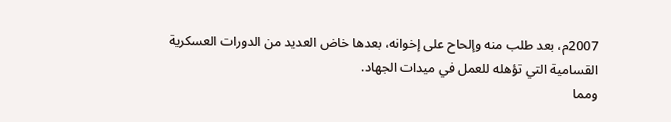2007م، بعد طلب منه وإلحاح على إخوانه، بعدها خاض العديد من الدورات العسكرية القسامية التي تؤهله للعمل في ميدات الجهاد.
ومما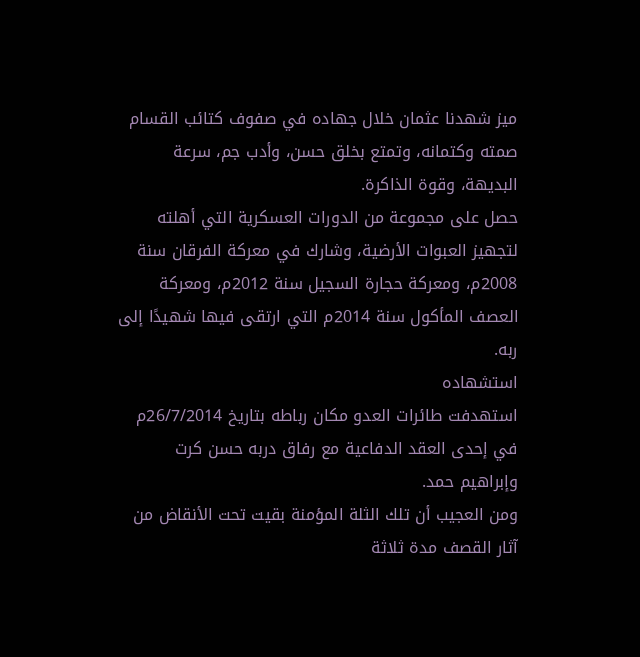ميز شهدنا عثمان خلال جهاده في صفوف كتائب القسام صمته وكتمانه، وتمتع بخلق حسن، وأدب جم، سرعة البديهة، وقوة الذاكرة.
حصل على مجموعة من الدورات العسكرية التي أهلته لتجهيز العبوات الأرضية، وشارك في معركة الفرقان سنة 2008م، ومعركة حجارة السجيل سنة 2012م، ومعركة العصف المأكول سنة 2014م التي ارتقى فيها شهيدًا إلى ربه.
استشهاده
استهدفت طائرات العدو مكان رباطه بتاريخ 26/7/2014م في إحدى العقد الدفاعية مع رفاق دربه حسن كرت وإبراهيم حمد.
ومن العجيب أن تلك الثلة المؤمنة بقيت تحت الأنقاض من آثار القصف مدة ثلاثة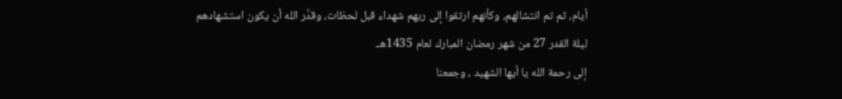أيام، ثم تم انتشالهم، وكأنهم ارتقوا إلى ربهم شهداء قبل لحظات، وقدَّر الله أن يكون استشهادهم ليلة القدر 27 من شهر رمضان المبارك لعام 1435هـ.
إلى رحمة الله يا أيها الشهيد ، وجمعنا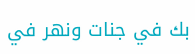بك في جنات ونهر في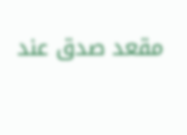مقعد صدق عند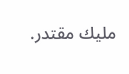مليك مقتدر.